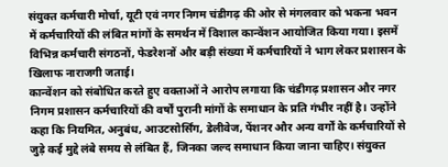संयुक्त कर्मचारी मोर्चा, यूटी एवं नगर निगम चंडीगढ़ की ओर से मंगलवार को भकना भवन में कर्मचारियों की लंबित मांगों के समर्थन में विशाल कान्वेंशन आयोजित किया गया। इसमें विभिन्न कर्मचारी संगठनों, फेडरेशनों और बड़ी संख्या में कर्मचारियों ने भाग लेकर प्रशासन के खिलाफ नाराजगी जताई।
कान्वेंशन को संबोधित करते हुए वक्ताओं ने आरोप लगाया कि चंडीगढ़ प्रशासन और नगर निगम प्रशासन कर्मचारियों की वर्षों पुरानी मांगों के समाधान के प्रति गंभीर नहीं है। उन्होंने कहा कि नियमित, अनुबंध, आउटसोर्सिंग, डेलीवेज, पेंशनर और अन्य वर्गों के कर्मचारियों से जुड़े कई मुद्दे लंबे समय से लंबित हैं, जिनका जल्द समाधान किया जाना चाहिए। संयुक्त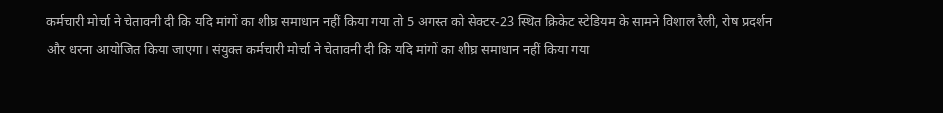कर्मचारी मोर्चा ने चेतावनी दी कि यदि मांगों का शीघ्र समाधान नहीं किया गया तो 5 अगस्त को सेक्टर-23 स्थित क्रिकेट स्टेडियम के सामने विशाल रैली, रोष प्रदर्शन और धरना आयोजित किया जाएगा। संयुक्त कर्मचारी मोर्चा ने चेतावनी दी कि यदि मांगों का शीघ्र समाधान नहीं किया गया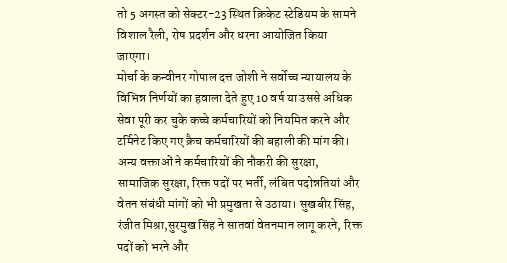तो 5 अगस्त को सेक्टर-23 स्थित क्रिकेट स्टेडियम के सामने विशाल रैली, रोष प्रदर्शन और धरना आयोजित किया जाएगा।
मोर्चा के कन्वीनर गोपाल दत्त जोशी ने सर्वोच्च न्यायालय के विभिन्न निर्णयों का हवाला देते हुए 10 वर्ष या उससे अधिक सेवा पूरी कर चुके कच्चे कर्मचारियों को नियमित करने और टर्मिनेट किए गए क्रैच कर्मचारियों की बहाली की मांग की। अन्य वक्ताओं ने कर्मचारियों की नौकरी की सुरक्षा, सामाजिक सुरक्षा, रिक्त पदों पर भर्ती, लंबित पदोन्नतियां और वेतन संबंधी मांगों को भी प्रमुखता से उठाया। सुखबीर सिंह, रंजीत मिश्रा,सुरमुख सिंह ने सातवां वेतनमान लागू करने, रिक्त पदों को भरने और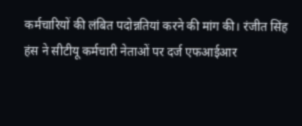कर्मचारियों की लंबित पदोन्नतियां करने की मांग की। रंजीत सिंह हंस ने सीटीयू कर्मचारी नेताओं पर दर्ज एफआईआर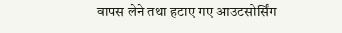वापस लेने तथा हटाए गए आउटसोर्सिंग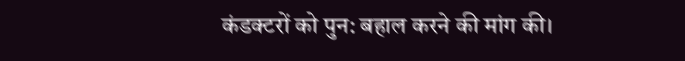कंडक्टरों को पुन: बहाल करने की मांग की।